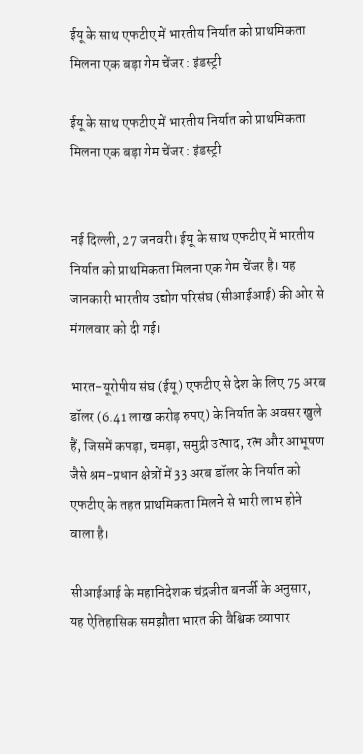ईयू के साथ एफटीए में भारतीय निर्यात को प्राथमिकता मिलना एक बड़ा गेम चेंजर : इंडस्ट्री

ईयू के साथ एफटीए में भारतीय निर्यात को प्राथमिकता मिलना एक बड़ा गेम चेंजर : इंडस्ट्री


नई दिल्ली, 27 जनवरी। ईयू के साथ एफटीए में भारतीय निर्यात को प्राथमिकता मिलना एक गेम चेंजर है। यह जानकारी भारतीय उद्योग परिसंघ (सीआईआई) की ओर से मंगलवार को दी गई।

भारत-यूरोपीय संघ (ईयू) एफटीए से देश के लिए 75 अरब डॉलर (6.41 लाख करोड़ रुपए) के निर्यात के अवसर खुले हैं, जिसमें कपड़ा, चमड़ा, समुद्री उत्पाद, रत्न और आभूषण जैसे श्रम-प्रधान क्षेत्रों में 33 अरब डॉलर के निर्यात को एफटीए के तहत प्राथमिकता मिलने से भारी लाभ होने वाला है।

सीआईआई के महानिदेशक चंद्रजीत बनर्जी के अनुसार, यह ऐतिहासिक समझौता भारत की वैश्विक व्यापार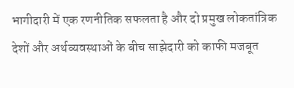भागीदारी में एक रणनीतिक सफलता है और दो प्रमुख लोकतांत्रिक देशों और अर्थव्यवस्थाओं के बीच साझेदारी को काफी मजबूत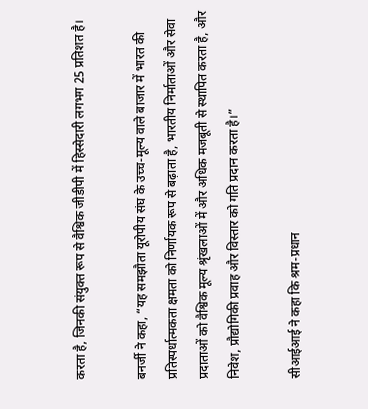करता है, जिनकी संयुक्त रूप से वैश्विक जीडीपी में हिस्सेदारी लगभग 25 प्रतिशत है।

बनर्जी ने कहा, “यह समझौता यूरोपीय संघ के उच्च-मूल्य वाले बाजार में भारत की प्रतिस्पर्धात्मकता क्षमता को निर्णायक रूप से बढ़ाता है, भारतीय निर्माताओं और सेवा प्रदाताओं को वैश्विक मूल्य श्रृंखलाओं में और अधिक मजबूती से स्थापित करता है, और निवेश, प्रौद्योगिकी प्रवाह और विस्तार को गति प्रदान करता है।”

सीआईआई ने कहा कि श्रम-प्रधान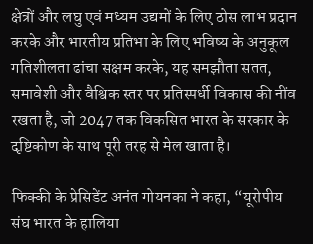क्षेत्रों और लघु एवं मध्यम उद्यमों के लिए ठोस लाभ प्रदान करके और भारतीय प्रतिभा के लिए भविष्य के अनुकूल गतिशीलता ढांचा सक्षम करके, यह समझौता सतत, समावेशी और वैश्विक स्तर पर प्रतिस्पर्धी विकास की नींव रखता है, जो 2047 तक विकसित भारत के सरकार के दृष्टिकोण के साथ पूरी तरह से मेल खाता है।

फिक्की के प्रेसिडेंट अनंत गोयनका ने कहा, “यूरोपीय संघ भारत के हालिया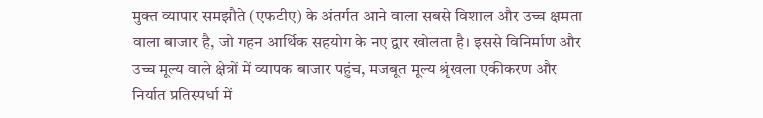मुक्त व्यापार समझौते (एफटीए) के अंतर्गत आने वाला सबसे विशाल और उच्च क्षमता वाला बाजार है, जो गहन आर्थिक सहयोग के नए द्वार खोलता है। इससे विनिर्माण और उच्च मूल्य वाले क्षेत्रों में व्यापक बाजार पहुंच, मजबूत मूल्य श्रृंखला एकीकरण और निर्यात प्रतिस्पर्धा में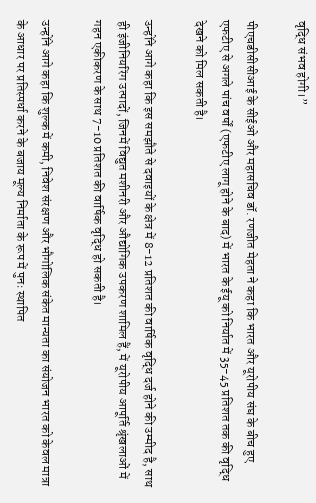वृद्धि संभव होगी।”

पीएचडीसीसीआई के सीईओ और महासचिव डॉ. रणजीत मेहता ने कहा कि भारत और यूरोपीय संघ के बीच हुए एफटीए से अगले पांच वर्षों (एफटीए लागू होने के बाद) में भारत के ईयू को निर्यात में 35-45 प्रतिशत तक की वृद्धि देखने को मिल सकती है।

उन्होंने आगे कहा कि इस समझौते से दवाइयों के क्षेत्र में 8-12 प्रतिशत की वार्षिक वृद्धि दर्ज होने की उम्मीद है, साथ ही इंजीनियरिंग उत्पादों, जिनमें विद्युत मशीनरी और औद्योगिक उपकरण शामिल हैं, में यूरोपीय आपूर्ति श्रृंखलाओं में गहन एकीकरण के साथ 7-10 प्रतिशत की वार्षिक वृद्धि हो सकती है।

उन्होंने आगे कहा कि शुल्क में कमी, निवेश संरक्षण और भौगोलिक संकेत मान्यता का संयोजन भारत को केवल मात्रा के आधार पर प्रतिस्पर्धा करने के बजाय मूल्य निर्माता के रूप में पुनः स्थापित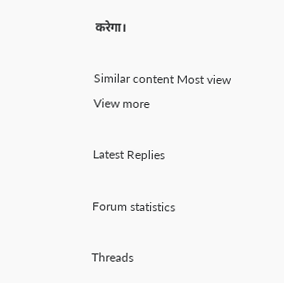करेगा।

Similar content Most view View more

Latest Replies

Forum statistics

Threads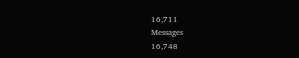16,711
Messages
16,748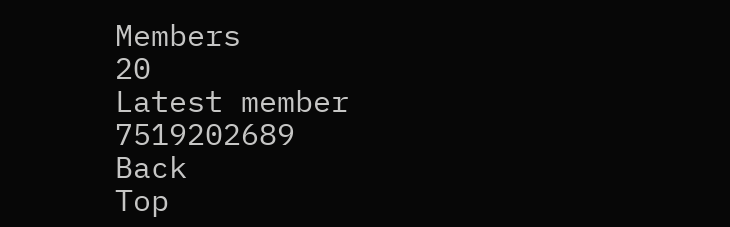Members
20
Latest member
7519202689
Back
Top